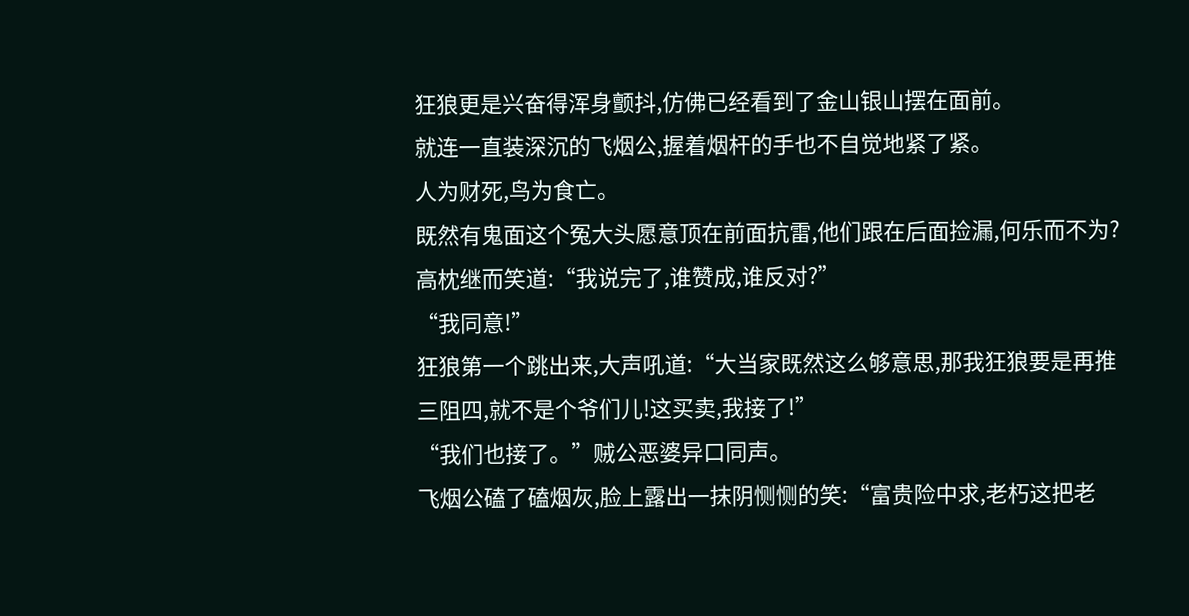狂狼更是兴奋得浑身颤抖,仿佛已经看到了金山银山摆在面前。
就连一直装深沉的飞烟公,握着烟杆的手也不自觉地紧了紧。
人为财死,鸟为食亡。
既然有鬼面这个冤大头愿意顶在前面抗雷,他们跟在后面捡漏,何乐而不为?
高枕继而笑道:“我说完了,谁赞成,谁反对?”
“我同意!”
狂狼第一个跳出来,大声吼道:“大当家既然这么够意思,那我狂狼要是再推三阻四,就不是个爷们儿!这买卖,我接了!”
“我们也接了。”贼公恶婆异口同声。
飞烟公磕了磕烟灰,脸上露出一抹阴恻恻的笑:“富贵险中求,老朽这把老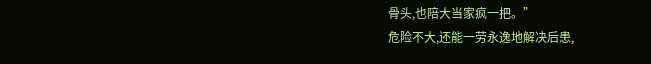骨头,也陪大当家疯一把。”
危险不大,还能一劳永逸地解决后患,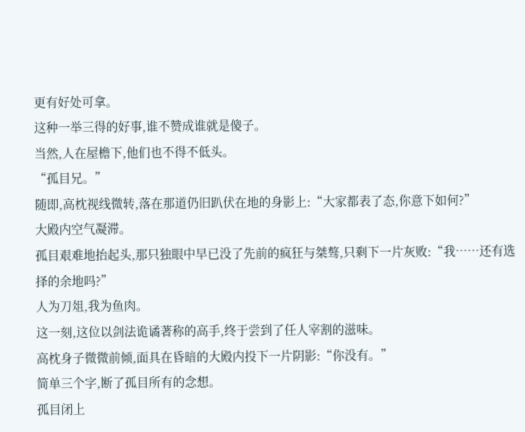更有好处可拿。
这种一举三得的好事,谁不赞成谁就是傻子。
当然,人在屋檐下,他们也不得不低头。
“孤目兄。”
随即,高枕视线微转,落在那道仍旧趴伏在地的身影上:“大家都表了态,你意下如何?”
大殿内空气凝滞。
孤目艰难地抬起头,那只独眼中早已没了先前的疯狂与桀骜,只剩下一片灰败:“我……还有选择的余地吗?”
人为刀俎,我为鱼肉。
这一刻,这位以剑法诡谲著称的高手,终于尝到了任人宰割的滋味。
高枕身子微微前倾,面具在昏暗的大殿内投下一片阴影:“你没有。”
简单三个字,断了孤目所有的念想。
孤目闭上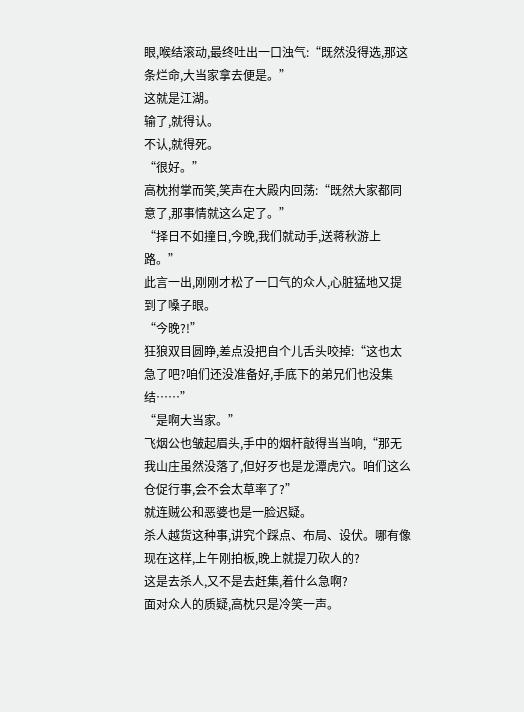眼,喉结滚动,最终吐出一口浊气:“既然没得选,那这条烂命,大当家拿去便是。”
这就是江湖。
输了,就得认。
不认,就得死。
“很好。”
高枕拊掌而笑,笑声在大殿内回荡:“既然大家都同意了,那事情就这么定了。”
“择日不如撞日,今晚,我们就动手,送蒋秋游上路。”
此言一出,刚刚才松了一口气的众人,心脏猛地又提到了嗓子眼。
“今晚?!”
狂狼双目圆睁,差点没把自个儿舌头咬掉:“这也太急了吧?咱们还没准备好,手底下的弟兄们也没集结……”
“是啊大当家。”
飞烟公也皱起眉头,手中的烟杆敲得当当响,“那无我山庄虽然没落了,但好歹也是龙潭虎穴。咱们这么仓促行事,会不会太草率了?”
就连贼公和恶婆也是一脸迟疑。
杀人越货这种事,讲究个踩点、布局、设伏。哪有像现在这样,上午刚拍板,晚上就提刀砍人的?
这是去杀人,又不是去赶集,着什么急啊?
面对众人的质疑,高枕只是冷笑一声。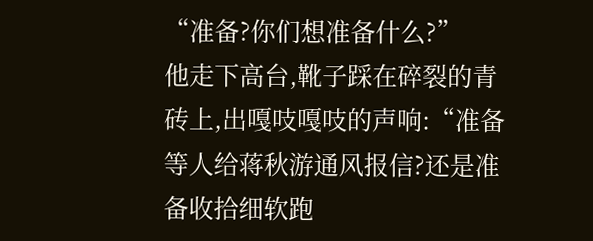“准备?你们想准备什么?”
他走下高台,靴子踩在碎裂的青砖上,出嘎吱嘎吱的声响:“准备等人给蒋秋游通风报信?还是准备收拾细软跑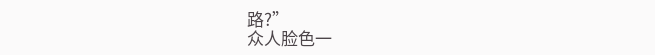路?”
众人脸色一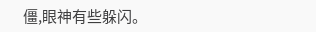僵,眼神有些躲闪。